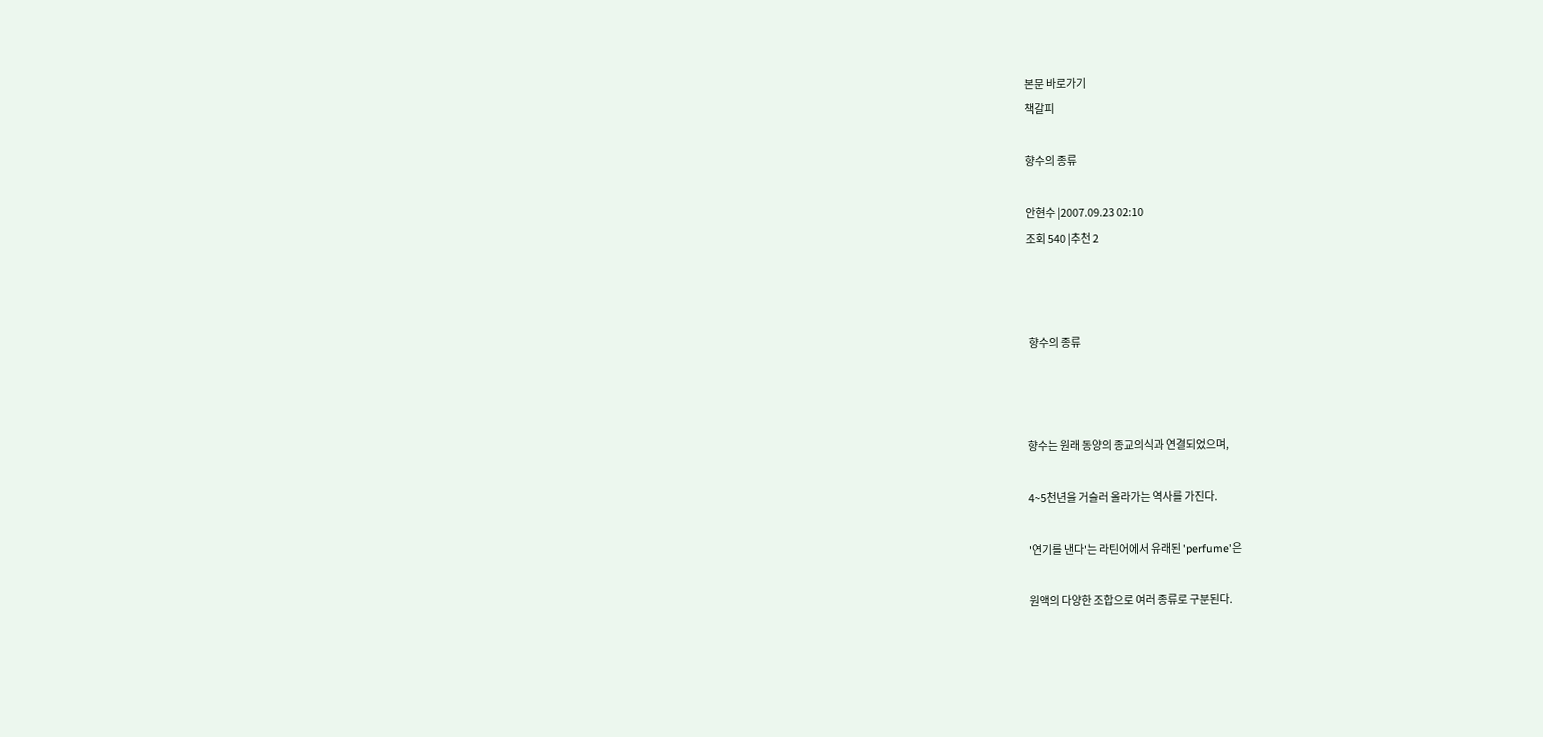본문 바로가기
책갈피

향수의 종류

안현수 |2007.09.23 02:10
조회 540 |추천 2



 향수의 종류



향수는 원래 동양의 종교의식과 연결되었으며,

4~5천년을 거슬러 올라가는 역사를 가진다.

'연기를 낸다'는 라틴어에서 유래된 'perfume'은

원액의 다양한 조합으로 여러 종류로 구분된다.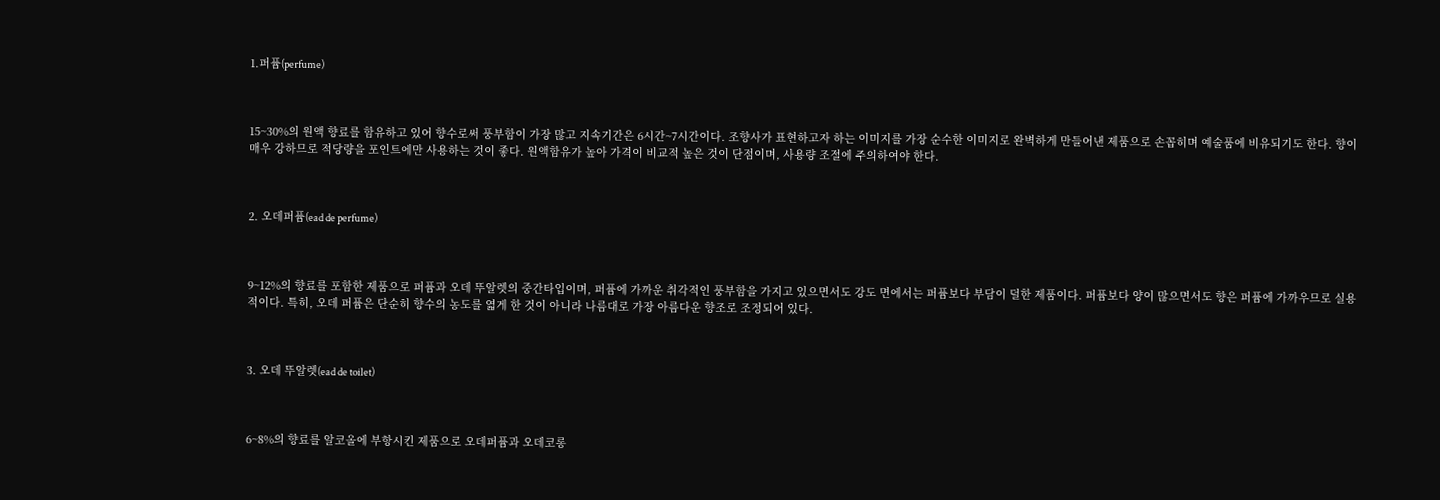1.퍼퓸(perfume)



15~30%의 원액 향료를 함유하고 있어 향수로써 풍부함이 가장 많고 지속기간은 6시간~7시간이다. 조향사가 표현하고자 하는 이미지를 가장 순수한 이미지로 완벽하게 만들어낸 제품으로 손꼽히며 예술품에 비유되기도 한다. 향이 매우 강하므로 적당량을 포인트에만 사용하는 것이 좋다. 원액함유가 높아 가격이 비교적 높은 것이 단점이며, 사용량 조절에 주의하여야 한다.



2. 오데퍼퓸(ead de perfume)



9~12%의 향료를 포함한 제품으로 퍼퓸과 오데 뚜알렛의 중간타입이며, 퍼퓸에 가까운 취각적인 풍부함을 가지고 있으면서도 강도 면에서는 퍼퓸보다 부담이 덜한 제품이다. 퍼퓸보다 양이 많으면서도 향은 퍼퓸에 가까우므로 실용적이다. 특히, 오데 퍼퓸은 단순히 향수의 농도를 엷게 한 것이 아니라 나름대로 가장 아름다운 향조로 조정되어 있다.



3. 오데 뚜알렛(ead de toilet)



6~8%의 향료를 알코올에 부항시킨 제품으로 오데퍼퓸과 오데코롱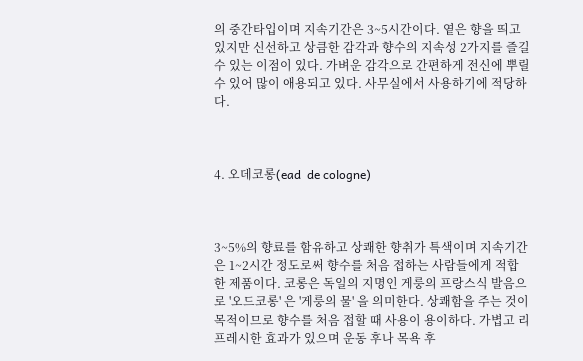의 중간타입이며 지속기간은 3~5시간이다. 옅은 향을 띄고 있지만 신선하고 상큼한 감각과 향수의 지속성 2가지를 즐길 수 있는 이점이 있다. 가벼운 감각으로 간편하게 전신에 뿌릴 수 있어 많이 애용되고 있다. 사무실에서 사용하기에 적당하다.



4. 오데코롱(ead  de cologne)



3~5%의 향료를 함유하고 상쾌한 향취가 특색이며 지속기간은 1~2시간 정도로써 향수를 처음 접하는 사람들에게 적합한 제품이다. 코롱은 독일의 지명인 게룽의 프랑스식 발음으로 '오드코롱' 은 '게룽의 물' 을 의미한다. 상쾌함을 주는 것이 목적이므로 향수를 처음 접할 때 사용이 용이하다. 가볍고 리프레시한 효과가 있으며 운동 후나 목욕 후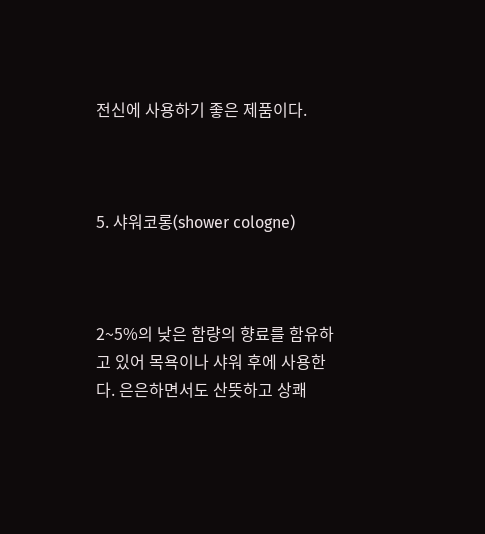전신에 사용하기 좋은 제품이다.



5. 샤워코롱(shower cologne)



2~5%의 낮은 함량의 향료를 함유하고 있어 목욕이나 샤워 후에 사용한다. 은은하면서도 산뜻하고 상쾌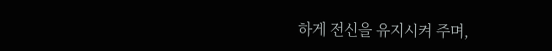하게 전신을 유지시켜 주며,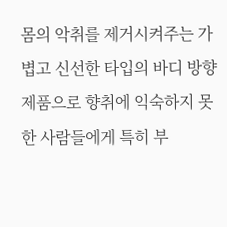몸의 악취를 제거시켜주는 가볍고 신선한 타입의 바디 방향 제품으로 향취에 익숙하지 못한 사람들에게 특히 부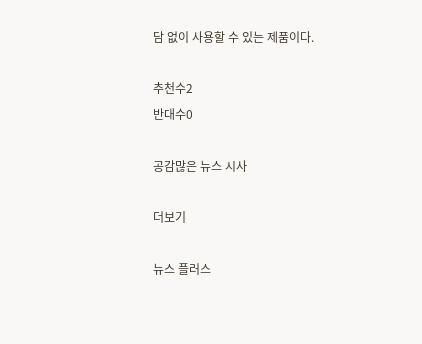담 없이 사용할 수 있는 제품이다.

추천수2
반대수0

공감많은 뉴스 시사

더보기

뉴스 플러스